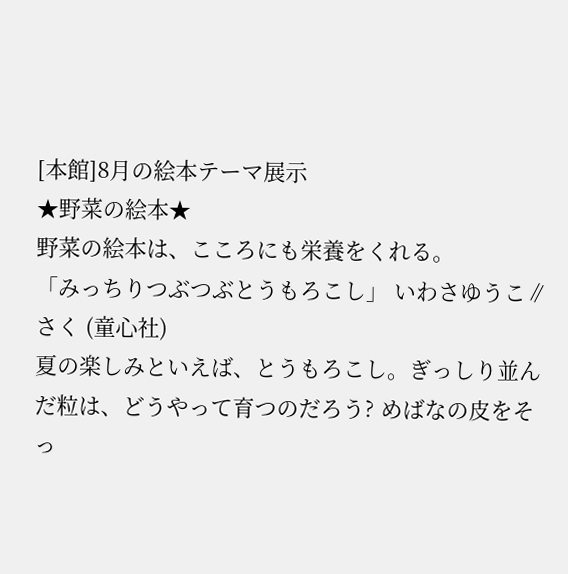[本館]8月の絵本テーマ展示
★野菜の絵本★
野菜の絵本は、こころにも栄養をくれる。
「みっちりつぶつぶとうもろこし」 いわさゆうこ∥さく (童心社)
夏の楽しみといえば、とうもろこし。ぎっしり並んだ粒は、どうやって育つのだろう? めばなの皮をそっ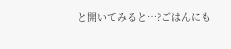と開いてみると…?ごはんにも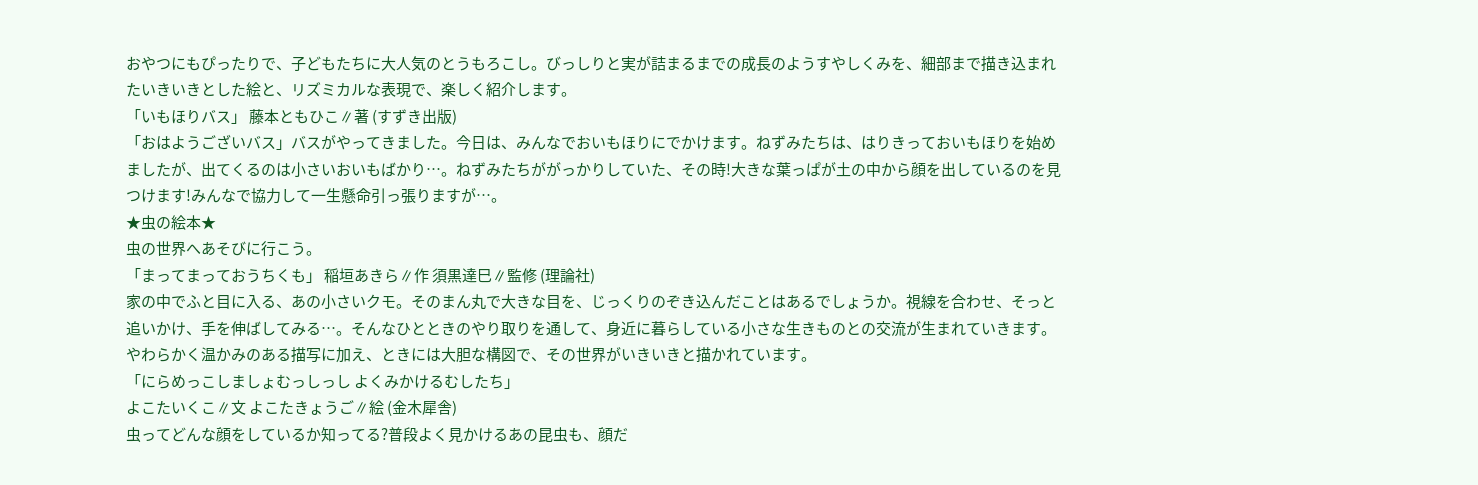おやつにもぴったりで、子どもたちに大人気のとうもろこし。びっしりと実が詰まるまでの成長のようすやしくみを、細部まで描き込まれたいきいきとした絵と、リズミカルな表現で、楽しく紹介します。
「いもほりバス」 藤本ともひこ∥著 (すずき出版)
「おはようございバス」バスがやってきました。今日は、みんなでおいもほりにでかけます。ねずみたちは、はりきっておいもほりを始めましたが、出てくるのは小さいおいもばかり…。ねずみたちががっかりしていた、その時!大きな葉っぱが土の中から顔を出しているのを見つけます!みんなで協力して一生懸命引っ張りますが…。
★虫の絵本★
虫の世界へあそびに行こう。
「まってまっておうちくも」 稲垣あきら∥作 須黒達巳∥監修 (理論社)
家の中でふと目に入る、あの小さいクモ。そのまん丸で大きな目を、じっくりのぞき込んだことはあるでしょうか。視線を合わせ、そっと追いかけ、手を伸ばしてみる…。そんなひとときのやり取りを通して、身近に暮らしている小さな生きものとの交流が生まれていきます。やわらかく温かみのある描写に加え、ときには大胆な構図で、その世界がいきいきと描かれています。
「にらめっこしましょむっしっし よくみかけるむしたち」
よこたいくこ∥文 よこたきょうご∥絵 (金木犀舎)
虫ってどんな顔をしているか知ってる?普段よく見かけるあの昆虫も、顔だ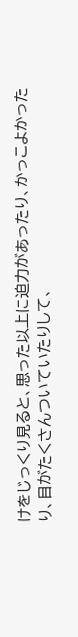けをじっくり見ると、思った以上に迫力があったり、かっこよかったり、目がたくさんついていたりして、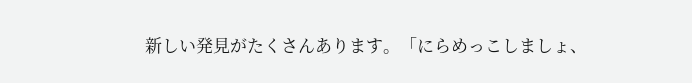新しい発見がたくさんあります。「にらめっこしましょ、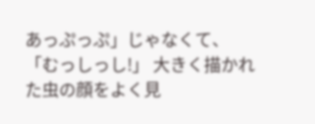あっぷっぷ」じゃなくて、「むっしっし!」 大きく描かれた虫の顔をよく見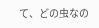て、どの虫なの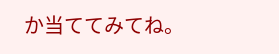か当ててみてね。